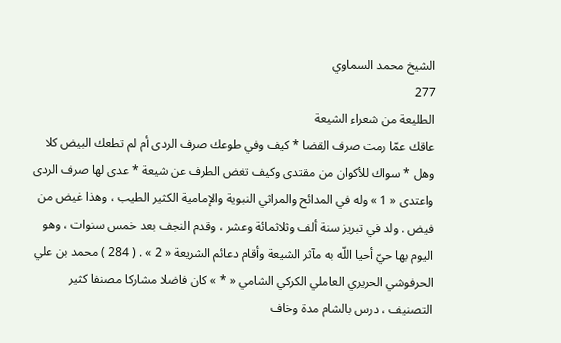الشيخ محمد السماوي
277
الطليعة من شعراء الشيعة
عاقك عمّا رمت صرف القضا * كيف وفي طوعك صرف الردى أم لم تطعك البيض كلا وهل * سواك للأكوان من مقتدى وكيف تغض الطرف عن شيعة * عدى لها صرف الردى واعتدى « 1 » وله في المدائح والمراثي النبوية والإمامية الكثير الطيب ، وهذا غيض من فيض . ولد في تبريز سنة ألف وثلاثمائة وعشر ، وقدم النجف بعد خمس سنوات ، وهو اليوم بها حيّ أحيا اللّه به مآثر الشيعة وأقام دعائم الشريعة « 2 » . ( 284 ) محمد بن علي الحرفوشي الحريري العاملي الكركي الشامي « * » كان فاضلا مشاركا مصنفا كثير التصنيف ، درس بالشام مدة وخاف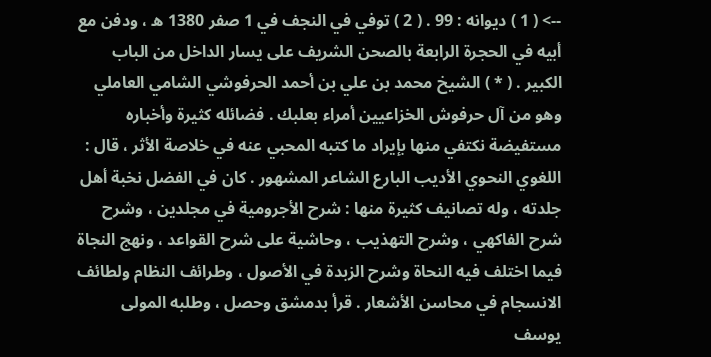--> ( 1 ) ديوانه : 99 . ( 2 ) توفي في النجف في 1 صفر 1380 ه ، ودفن مع أبيه في الحجرة الرابعة بالصحن الشريف على يسار الداخل من الباب الكبير . ( * ) الشيخ محمد بن علي بن أحمد الحرفوشي الشامي العاملي وهو من آل حرفوش الخزاعيين أمراء بعلبك . فضائله كثيرة وأخباره مستفيضة نكتفي منها بإيراد ما كتبه المحبي عنه في خلاصة الأثر ، قال : اللغوي النحوي الأديب البارع الشاعر المشهور . كان في الفضل نخبة أهل جلدته ، وله تصانيف كثيرة منها : شرح الأجرومية في مجلدين ، وشرح شرح الفاكهي ، وشرح التهذيب ، وحاشية على شرح القواعد ، ونهج النجاة فيما اختلف فيه النحاة وشرح الزبدة في الأصول ، وطرائف النظام ولطائف الانسجام في محاسن الأشعار . قرأ بدمشق وحصل ، وطلبه المولى يوسف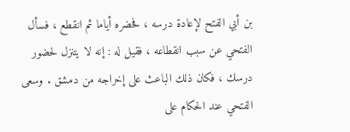بن أبي الفتح لإعادة درسه ، فحضره أياما ثم انقطع ، فسأل الفتحي عن سبب انقطاعه ، فقيل له : إنه لا يتنزل لحضور درسك ، فكان ذلك الباعث على إخراجه من دمشق . وسعى الفتحي عند الحكام على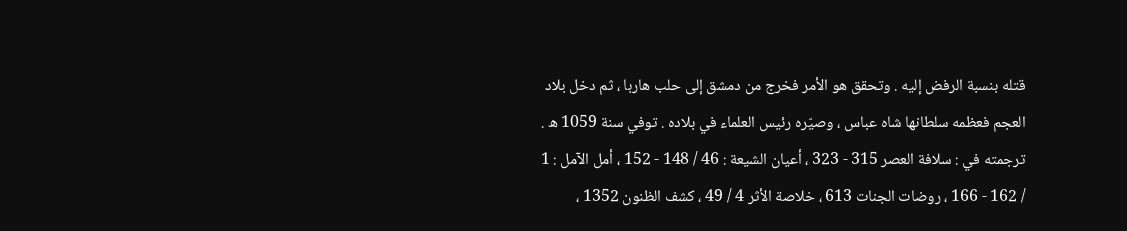قتله بنسبة الرفض إليه . وتحقق هو الأمر فخرج من دمشق إلى حلب هاربا ، ثم دخل بلاد العجم فعظمه سلطانها شاه عباس ، وصيّره رئيس العلماء في بلاده . توفي سنة 1059 ه . ترجمته في : سلافة العصر 315 - 323 ، أعيان الشيعة : 46 / 148 - 152 ، أمل الآمل : 1 / 162 - 166 ، روضات الجنات 613 ، خلاصة الأثر 4 / 49 ، كشف الظنون 1352 ،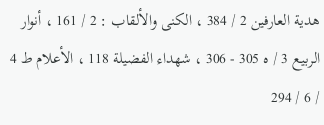هدية العارفين 2 / 384 ، الكنى والألقاب : 2 / 161 ، أنوار الربيع 3 / ه 305 - 306 ، شهداء الفضيلة 118 ، الأعلام ط 4 / 6 / 294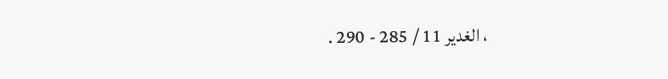، الغدير 11 / 285 - 290 .